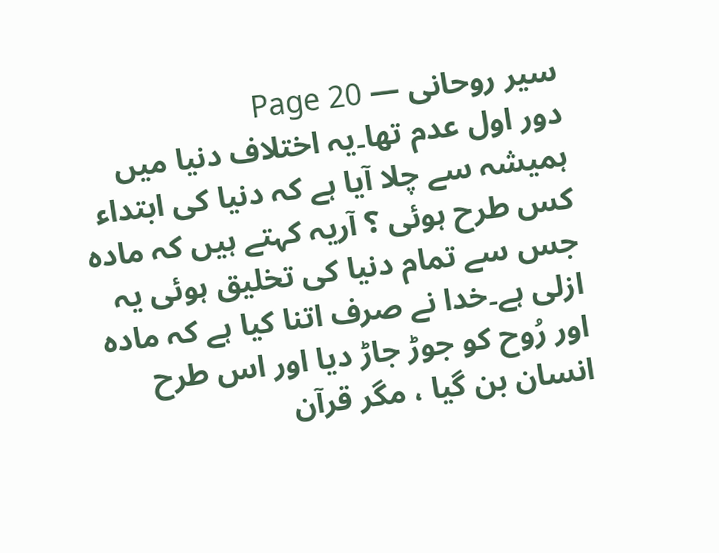سیر روحانی — Page 20
دور اول عدم تھا۔یہ اختلاف دنیا میں ہمیشہ سے چلا آیا ہے کہ دنیا کی ابتداء کس طرح ہوئی ؟ آریہ کہتے ہیں کہ مادہ جس سے تمام دنیا کی تخلیق ہوئی یہ ازلی ہے۔خدا نے صرف اتنا کیا ہے کہ مادہ اور رُوح کو جوڑ جاڑ دیا اور اس طرح انسان بن گیا ، مگر قرآن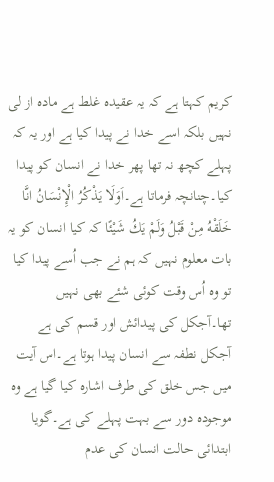کریم کہتا ہے کہ یہ عقیدہ غلط ہے مادہ از لی نہیں بلکہ اسے خدا نے پیدا کیا ہے اور یہ کہ پہلے کچھ نہ تھا پھر خدا نے انسان کو پیدا کیا۔چنانچہ فرماتا ہے۔اَوَلَا يَذْكُرُ الْإِنْسَانُ انَّا خَلَقْهُ مِنْ قَبْلُ وَلَمْ يَكُ شَيْئًا کہ کیا انسان کو یہ بات معلوم نہیں کہ ہم نے جب اُسے پیدا کیا تو وہ اُس وقت کوئی شئے بھی نہیں تھا۔آجکل کی پیدائش اور قسم کی ہے آجکل نطفہ سے انسان پیدا ہوتا ہے۔اس آیت میں جس خلق کی طرف اشارہ کیا گیا ہے وہ موجودہ دور سے بہت پہلے کی ہے۔گویا ابتدائی حالت انسان کی عدم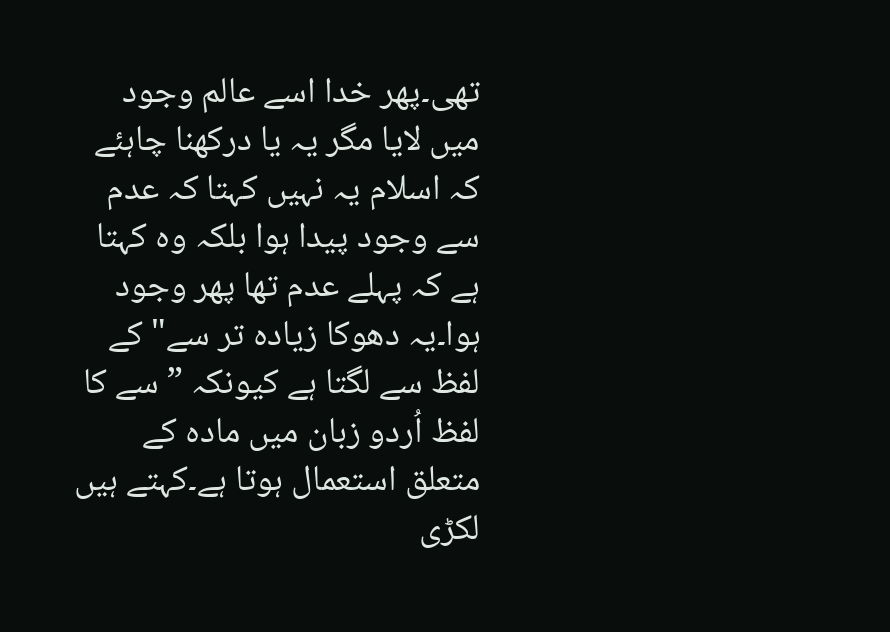تھی۔پھر خدا اسے عالم وجود میں لایا مگر یہ یا درکھنا چاہئے کہ اسلام یہ نہیں کہتا کہ عدم سے وجود پیدا ہوا بلکہ وہ کہتا ہے کہ پہلے عدم تھا پھر وجود ہوا۔یہ دھوکا زیادہ تر سے" کے لفظ سے لگتا ہے کیونکہ ” سے کا لفظ اُردو زبان میں مادہ کے متعلق استعمال ہوتا ہے۔کہتے ہیں لکڑی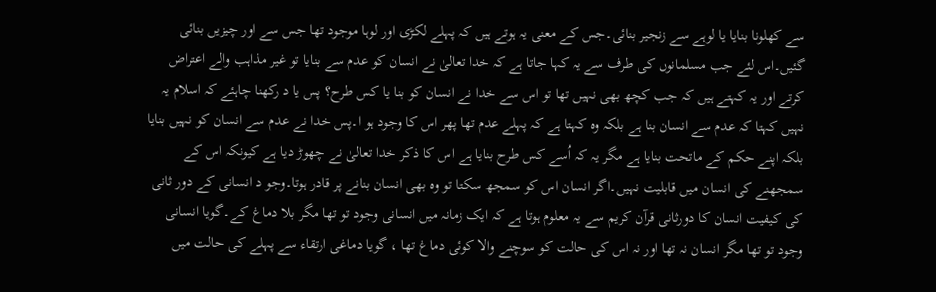سے کھلونا بنایا یا لوہے سے زنجیر بنائی۔جس کے معنی یہ ہوتے ہیں کہ پہلے لکڑی اور لوہا موجود تھا جس سے اور چیزیں بنائی گئیں۔اس لئے جب مسلمانوں کی طرف سے یہ کہا جاتا ہے کہ خدا تعالیٰ نے انسان کو عدم سے بنایا تو غیر مذاہب والے اعتراض کرتے اور یہ کہتے ہیں کہ جب کچھ بھی نہیں تھا تو اس سے خدا نے انسان کو بنا یا کس طرح؟ پس یا د رکھنا چاہئے کہ اسلام یہ نہیں کہتا کہ عدم سے انسان بنا ہے بلکہ وہ کہتا ہے کہ پہلے عدم تھا پھر اس کا وجود ہو ا۔پس خدا نے عدم سے انسان کو نہیں بنایا بلکہ اپنے حکم کے ماتحت بنایا ہے مگر یہ کہ اُسے کس طرح بنایا ہے اس کا ذکر خدا تعالیٰ نے چھوڑ دیا ہے کیونکہ اس کے سمجھنے کی انسان میں قابلیت نہیں۔اگر انسان اس کو سمجھ سکتا تو وہ بھی انسان بنانے پر قادر ہوتا۔وجو د انسانی کے دور ثانی کی کیفیت انسان کا دورثانی قرآن کریم سے یہ معلوم ہوتا ہے کہ ایک زمانہ میں انسانی وجود تو تھا مگر بلا دماغ کے۔گویا انسانی وجود تو تھا مگر انسان نہ تھا اور نہ اس کی حالت کو سوچنے والا کوئی دماغ تھا ، گویا دماغی ارتقاء سے پہلے کی حالت میں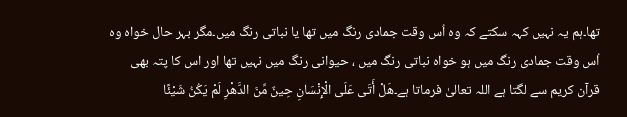تھا۔ہم یہ نہیں کہہ سکتے کہ وہ اُس وقت جمادی رنگ میں تھا یا نباتی رنگ میں۔مگر بہر حال خواہ وہ اُس وقت جمادی رنگ میں ہو خواہ نباتی رنگ میں ، حیوانی رنگ میں نہیں تھا اور اس کا پتہ بھی قرآن کریم سے لگتا ہے اللہ تعالیٰ فرماتا ہے۔هَلْ أَتَى عَلَى الْإِنْسَانِ حِينٌ مِّنَ الدَّهْرِ لَمْ يَكُنُ شَيْئًا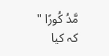مَّدُ كُورًا " کہ کیا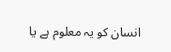انسان کو یہ معلوم ہے یا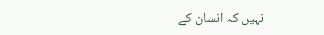نہیں کہ انسان کے